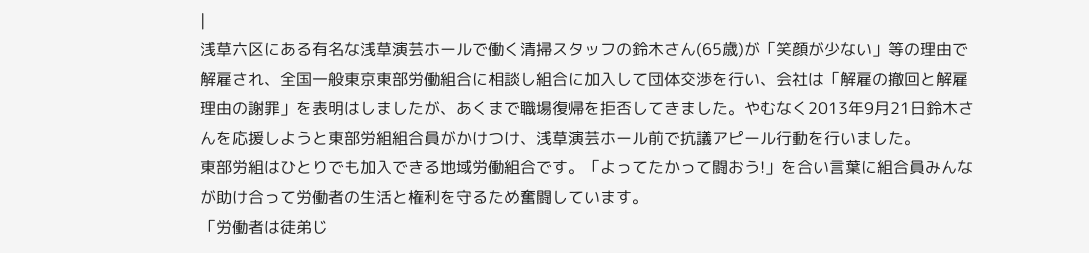|
浅草六区にある有名な浅草演芸ホールで働く清掃スタッフの鈴木さん(65歳)が「笑顔が少ない」等の理由で解雇され、全国一般東京東部労働組合に相談し組合に加入して団体交渉を行い、会社は「解雇の撤回と解雇理由の謝罪」を表明はしましたが、あくまで職場復帰を拒否してきました。やむなく2013年9月21日鈴木さんを応援しようと東部労組組合員がかけつけ、浅草演芸ホール前で抗議アピール行動を行いました。
東部労組はひとりでも加入できる地域労働組合です。「よってたかって闘おう!」を合い言葉に組合員みんなが助け合って労働者の生活と権利を守るため奮闘しています。
「労働者は徒弟じ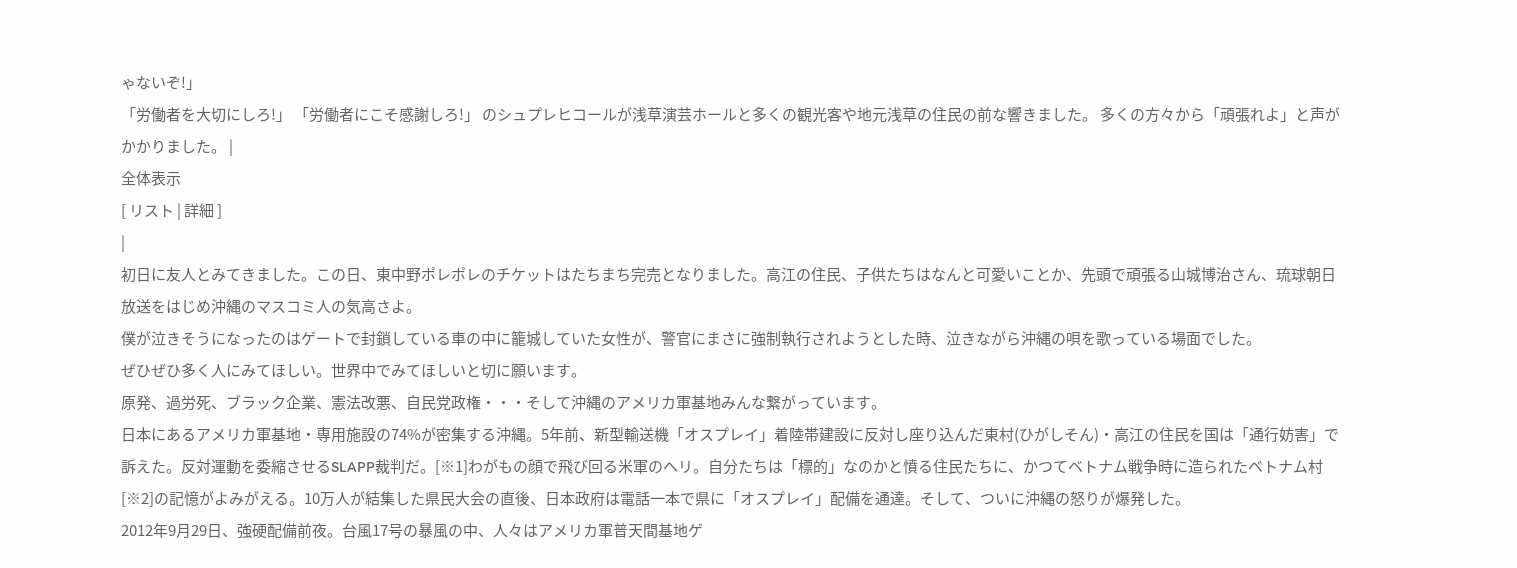ゃないぞ!」
「労働者を大切にしろ!」 「労働者にこそ感謝しろ!」 のシュプレヒコールが浅草演芸ホールと多くの観光客や地元浅草の住民の前な響きました。 多くの方々から「頑張れよ」と声がかかりました。 |
全体表示
[ リスト | 詳細 ]
|
初日に友人とみてきました。この日、東中野ポレポレのチケットはたちまち完売となりました。高江の住民、子供たちはなんと可愛いことか、先頭で頑張る山城博治さん、琉球朝日放送をはじめ沖縄のマスコミ人の気高さよ。
僕が泣きそうになったのはゲートで封鎖している車の中に籠城していた女性が、警官にまさに強制執行されようとした時、泣きながら沖縄の唄を歌っている場面でした。
ぜひぜひ多く人にみてほしい。世界中でみてほしいと切に願います。
原発、過労死、ブラック企業、憲法改悪、自民党政権・・・そして沖縄のアメリカ軍基地みんな繋がっています。
日本にあるアメリカ軍基地・専用施設の74%が密集する沖縄。5年前、新型輸送機「オスプレイ」着陸帯建設に反対し座り込んだ東村(ひがしそん)・高江の住民を国は「通行妨害」で訴えた。反対運動を委縮させるSLAPP裁判だ。[※1]わがもの顔で飛び回る米軍のヘリ。自分たちは「標的」なのかと憤る住民たちに、かつてベトナム戦争時に造られたベトナム村[※2]の記憶がよみがえる。10万人が結集した県民大会の直後、日本政府は電話一本で県に「オスプレイ」配備を通達。そして、ついに沖縄の怒りが爆発した。
2012年9月29日、強硬配備前夜。台風17号の暴風の中、人々はアメリカ軍普天間基地ゲ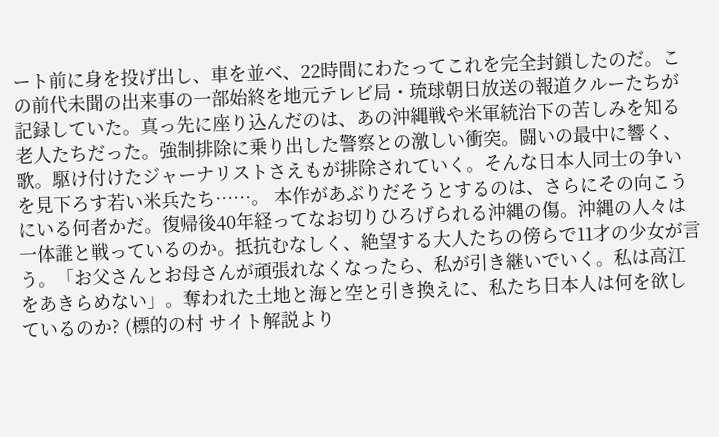ート前に身を投げ出し、車を並べ、22時間にわたってこれを完全封鎖したのだ。この前代未聞の出来事の一部始終を地元テレビ局・琉球朝日放送の報道クルーたちが記録していた。真っ先に座り込んだのは、あの沖縄戦や米軍統治下の苦しみを知る老人たちだった。強制排除に乗り出した警察との激しい衝突。闘いの最中に響く、歌。駆け付けたジャーナリストさえもが排除されていく。そんな日本人同士の争いを見下ろす若い米兵たち……。 本作があぶりだそうとするのは、さらにその向こうにいる何者かだ。復帰後40年経ってなお切りひろげられる沖縄の傷。沖縄の人々は一体誰と戦っているのか。抵抗むなしく、絶望する大人たちの傍らで11才の少女が言う。「お父さんとお母さんが頑張れなくなったら、私が引き継いでいく。私は高江をあきらめない」。奪われた土地と海と空と引き換えに、私たち日本人は何を欲しているのか? (標的の村 サイト解説より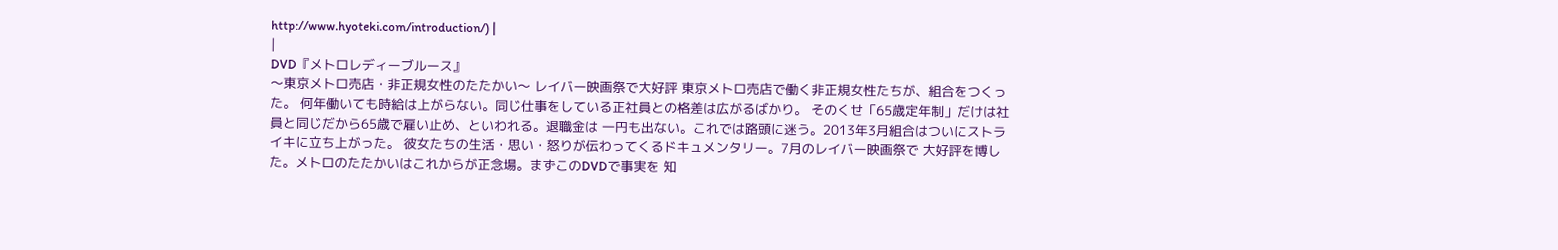http://www.hyoteki.com/introduction/) |
|
DVD『メトロレディーブルース』
〜東京メトロ売店・非正規女性のたたかい〜 レイバー映画祭で大好評 東京メトロ売店で働く非正規女性たちが、組合をつくった。 何年働いても時給は上がらない。同じ仕事をしている正社員との格差は広がるばかり。 そのくせ「65歳定年制」だけは社員と同じだから65歳で雇い止め、といわれる。退職金は 一円も出ない。これでは路頭に迷う。2013年3月組合はついにストライキに立ち上がった。 彼女たちの生活・思い・怒りが伝わってくるドキュメンタリー。7月のレイバー映画祭で 大好評を博した。メトロのたたかいはこれからが正念場。まずこのDVDで事実を 知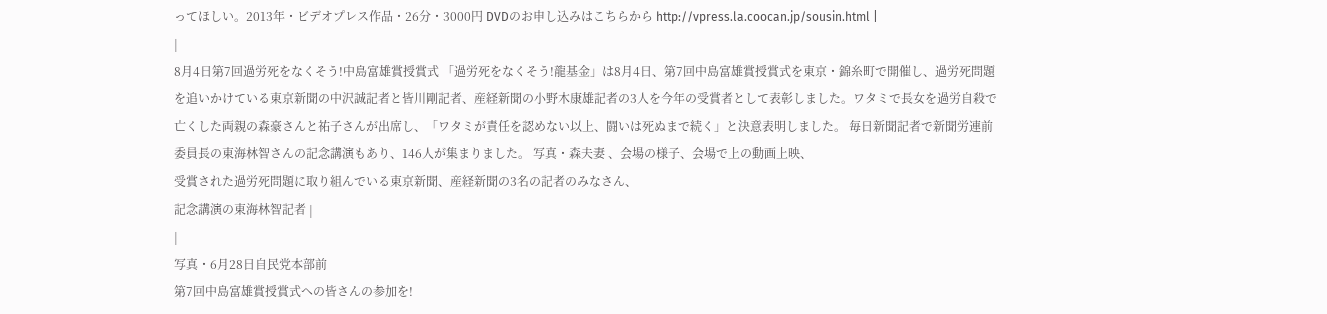ってほしい。2013年・ビデオプレス作品・26分・3000円 DVDのお申し込みはこちらから http://vpress.la.coocan.jp/sousin.html |
|
8月4日第7回過労死をなくそう!中島富雄賞授賞式 「過労死をなくそう!龍基金」は8月4日、第7回中島富雄賞授賞式を東京・錦糸町で開催し、過労死問題を追いかけている東京新聞の中沢誠記者と皆川剛記者、産経新聞の小野木康雄記者の3人を今年の受賞者として表彰しました。ワタミで長女を過労自殺で亡くした両親の森豪さんと祐子さんが出席し、「ワタミが責任を認めない以上、闘いは死ぬまで続く」と決意表明しました。 毎日新聞記者で新聞労連前委員長の東海林智さんの記念講演もあり、146人が集まりました。 写真・森夫妻 、会場の様子、会場で上の動画上映、
受賞された過労死問題に取り組んでいる東京新聞、産経新聞の3名の記者のみなさん、
記念講演の東海林智記者 |
|
写真・6月28日自民党本部前
第7回中島富雄賞授賞式への皆さんの参加を!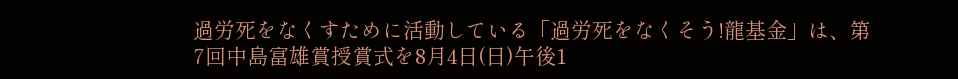過労死をなくすために活動している「過労死をなくそう!龍基金」は、第7回中島富雄賞授賞式を8月4日(日)午後1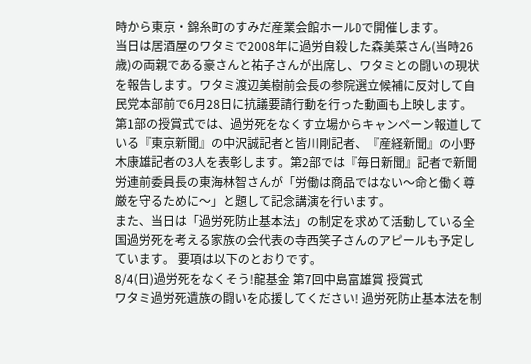時から東京・錦糸町のすみだ産業会館ホールDで開催します。
当日は居酒屋のワタミで2008年に過労自殺した森美菜さん(当時26歳)の両親である豪さんと祐子さんが出席し、ワタミとの闘いの現状を報告します。ワタミ渡辺美樹前会長の参院選立候補に反対して自民党本部前で6月28日に抗議要請行動を行った動画も上映します。
第1部の授賞式では、過労死をなくす立場からキャンペーン報道している『東京新聞』の中沢誠記者と皆川剛記者、『産経新聞』の小野木康雄記者の3人を表彰します。第2部では『毎日新聞』記者で新聞労連前委員長の東海林智さんが「労働は商品ではない〜命と働く尊厳を守るために〜」と題して記念講演を行います。
また、当日は「過労死防止基本法」の制定を求めて活動している全国過労死を考える家族の会代表の寺西笑子さんのアピールも予定しています。 要項は以下のとおりです。
8/4(日)過労死をなくそう!龍基金 第7回中島富雄賞 授賞式
ワタミ過労死遺族の闘いを応援してください! 過労死防止基本法を制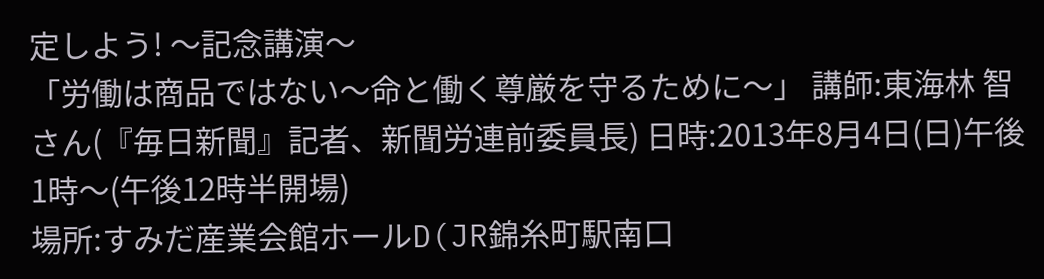定しよう! 〜記念講演〜
「労働は商品ではない〜命と働く尊厳を守るために〜」 講師:東海林 智さん(『毎日新聞』記者、新聞労連前委員長) 日時:2013年8月4日(日)午後1時〜(午後12時半開場)
場所:すみだ産業会館ホールD(JR錦糸町駅南口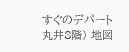すぐのデパート丸井8階) 地図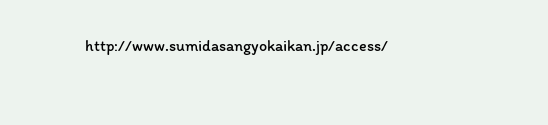http://www.sumidasangyokaikan.jp/access/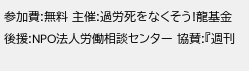参加費:無料 主催:過労死をなくそう!龍基金 後援:NPO法人労働相談センター 協賛:『週刊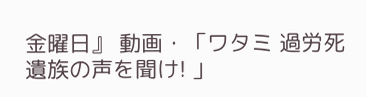金曜日』 動画・「ワタミ 過労死遺族の声を聞け! 」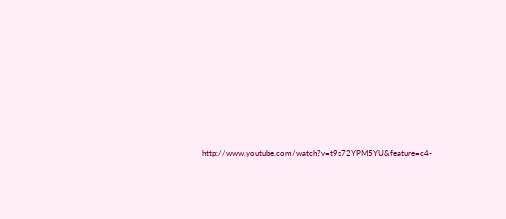http://www.youtube.com/watch?v=t9s72YPM5YU&feature=c4-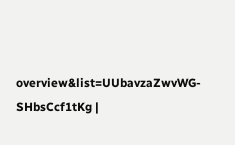overview&list=UUbavzaZwvWG-SHbsCcf1tKg |